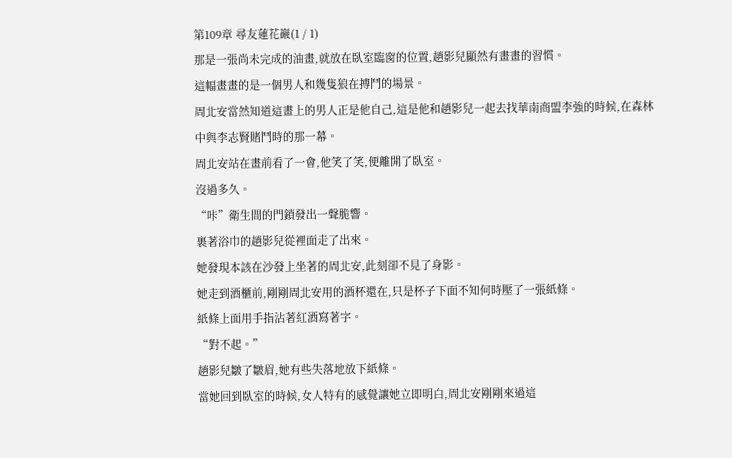第109章 尋友蓮花巖(1 / 1)
那是一張尚未完成的油畫,就放在臥室臨窗的位置,趙影兒顯然有畫畫的習慣。
這幅畫畫的是一個男人和幾隻狼在搏鬥的場景。
周北安當然知道這畫上的男人正是他自己,這是他和趙影兒一起去找華南商盟李強的時候,在森林中與李志賢賭鬥時的那一幕。
周北安站在畫前看了一會,他笑了笑,便離開了臥室。
沒過多久。
“咔”衛生間的門鎖發出一聲脆響。
裹著浴巾的趙影兒從裡面走了出來。
她發現本該在沙發上坐著的周北安,此刻卻不見了身影。
她走到酒櫃前,剛剛周北安用的酒杯還在,只是杯子下面不知何時壓了一張紙條。
紙條上面用手指沾著紅酒寫著字。
“對不起。”
趙影兒皺了皺眉,她有些失落地放下紙條。
當她回到臥室的時候,女人特有的感覺讓她立即明白,周北安剛剛來過這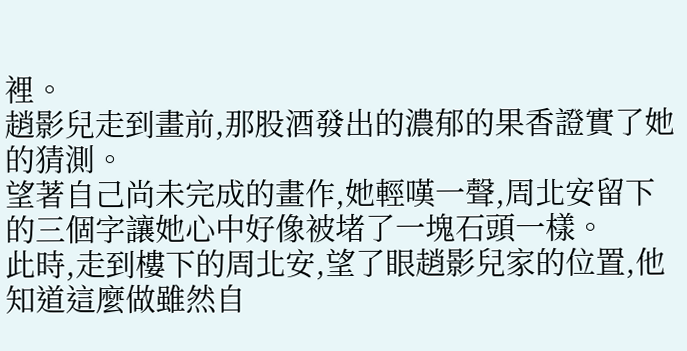裡。
趙影兒走到畫前,那股酒發出的濃郁的果香證實了她的猜測。
望著自己尚未完成的畫作,她輕嘆一聲,周北安留下的三個字讓她心中好像被堵了一塊石頭一樣。
此時,走到樓下的周北安,望了眼趙影兒家的位置,他知道這麼做雖然自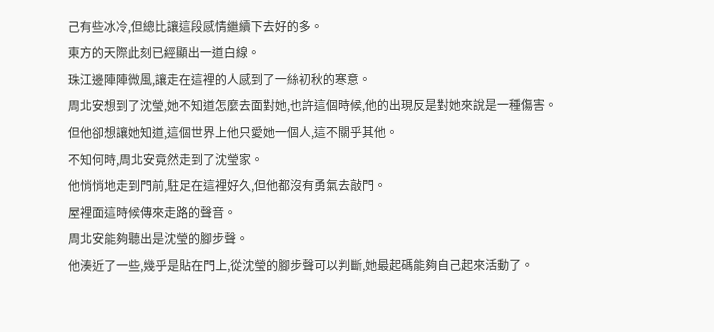己有些冰冷,但總比讓這段感情繼續下去好的多。
東方的天際此刻已經顯出一道白線。
珠江邊陣陣微風,讓走在這裡的人感到了一絲初秋的寒意。
周北安想到了沈瑩,她不知道怎麼去面對她,也許這個時候,他的出現反是對她來說是一種傷害。
但他卻想讓她知道,這個世界上他只愛她一個人,這不關乎其他。
不知何時,周北安竟然走到了沈瑩家。
他悄悄地走到門前,駐足在這裡好久,但他都沒有勇氣去敲門。
屋裡面這時候傳來走路的聲音。
周北安能夠聽出是沈瑩的腳步聲。
他湊近了一些,幾乎是貼在門上,從沈瑩的腳步聲可以判斷,她最起碼能夠自己起來活動了。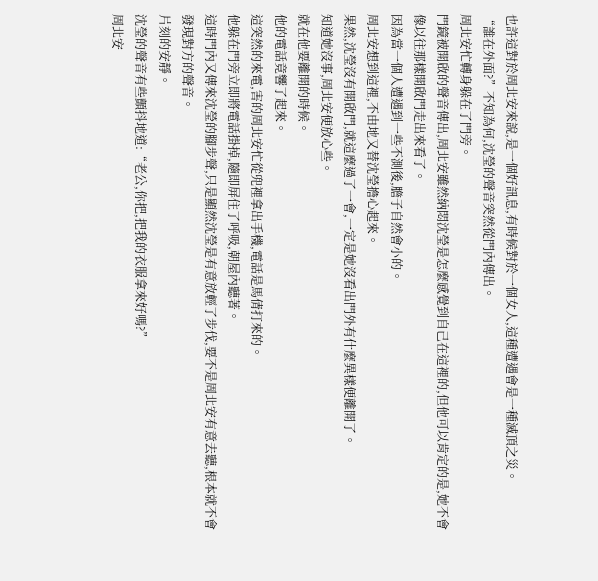也許這對於周北安來說,是一個好訊息,有時候對於一個女人,這種遭遇會是一種滅頂之災。
“誰在外面?”不知為何,沈瑩的聲音突然從門內傳出。
周北安忙轉身躲在了門旁。
門鏡被開啟的聲音傳出,周北安雖然納悶沈瑩是怎麼感覺到自己在這裡的,但他可以肯定的是,她不會像以往那樣開啟門走出來看了。
因為當一個人遭遇到一些不測後,膽子自然會小的。
周北安想到這裡,不由地又替沈瑩擔心起來。
果然,沈瑩沒有開啟門,就這麼過了一會,一定是她沒看出門外有什麼異樣便離開了。
知道她沒事,周北安便放心些。
就在他要離開的時候。
他的電話竟響了起來。
這突然的來電,害的周北安忙從兜裡拿出手機,電話是馬倩打來的。
他躲在門旁立即將電話掛掉,隨即屏住了呼吸,朝屋內聽著。
這時門內又傳來沈瑩的腳步聲,只是顯然沈瑩是有意放輕了步伐,要不是周北安有意去聽,根本就不會發現對方的聲音。
片刻的安靜。
沈瑩的聲音有些顫抖地道:“老公,你把,把我的衣服拿來好嗎?”
周北安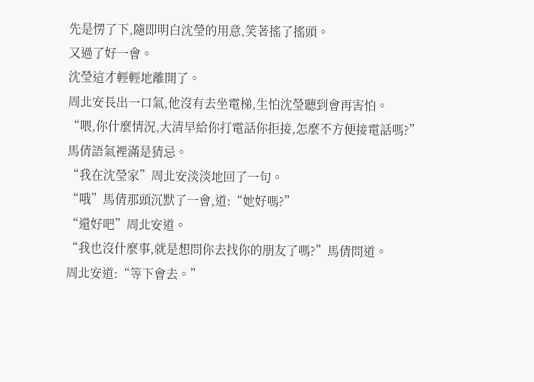先是愣了下,隨即明白沈瑩的用意,笑著搖了搖頭。
又過了好一會。
沈瑩這才輕輕地離開了。
周北安長出一口氣,他沒有去坐電梯,生怕沈瑩聽到會再害怕。
“喂,你什麼情況,大清早給你打電話你拒接,怎麼不方便接電話嗎?”馬倩語氣裡滿是猜忌。
“我在沈瑩家”周北安淡淡地回了一句。
“哦”馬倩那頭沉默了一會,道:“她好嗎?”
“還好吧”周北安道。
“我也沒什麼事,就是想問你去找你的朋友了嗎?”馬倩問道。
周北安道:“等下會去。”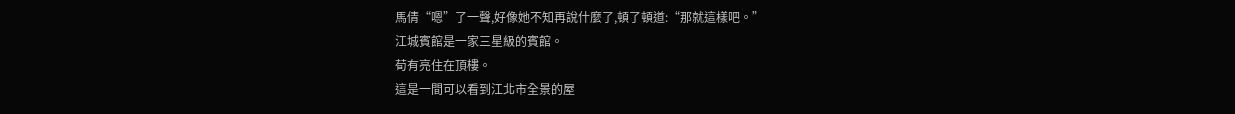馬倩“嗯”了一聲,好像她不知再說什麼了,頓了頓道:“那就這樣吧。”
江城賓館是一家三星級的賓館。
荀有亮住在頂樓。
這是一間可以看到江北市全景的屋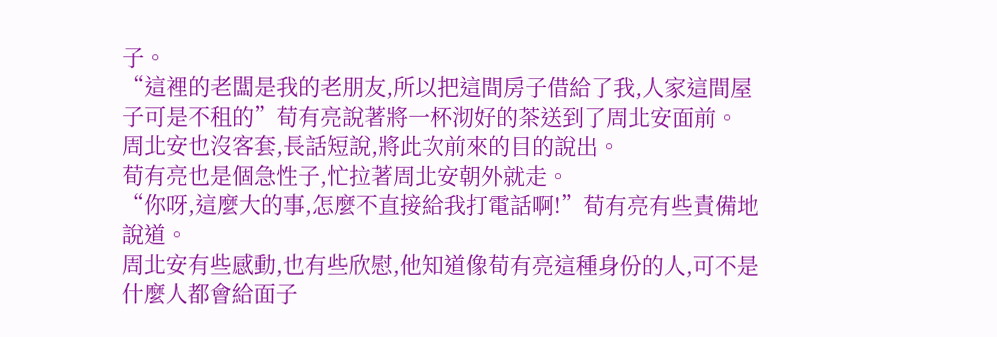子。
“這裡的老闆是我的老朋友,所以把這間房子借給了我,人家這間屋子可是不租的”荀有亮說著將一杯沏好的茶送到了周北安面前。
周北安也沒客套,長話短說,將此次前來的目的說出。
荀有亮也是個急性子,忙拉著周北安朝外就走。
“你呀,這麼大的事,怎麼不直接給我打電話啊!”荀有亮有些責備地說道。
周北安有些感動,也有些欣慰,他知道像荀有亮這種身份的人,可不是什麼人都會給面子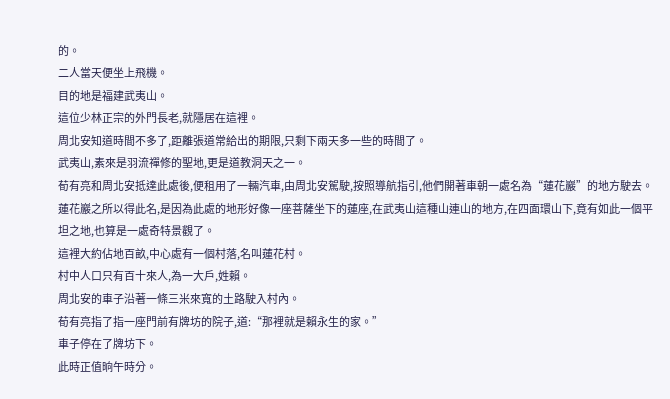的。
二人當天便坐上飛機。
目的地是福建武夷山。
這位少林正宗的外門長老,就隱居在這裡。
周北安知道時間不多了,距離張道常給出的期限,只剩下兩天多一些的時間了。
武夷山,素來是羽流禪修的聖地,更是道教洞天之一。
荀有亮和周北安抵達此處後,便租用了一輛汽車,由周北安駕駛,按照導航指引,他們開著車朝一處名為“蓮花巖”的地方駛去。
蓮花巖之所以得此名,是因為此處的地形好像一座菩薩坐下的蓮座,在武夷山這種山連山的地方,在四面環山下,竟有如此一個平坦之地,也算是一處奇特景觀了。
這裡大約佔地百畝,中心處有一個村落,名叫蓮花村。
村中人口只有百十來人,為一大戶,姓賴。
周北安的車子沿著一條三米來寬的土路駛入村內。
荀有亮指了指一座門前有牌坊的院子,道:“那裡就是賴永生的家。”
車子停在了牌坊下。
此時正值晌午時分。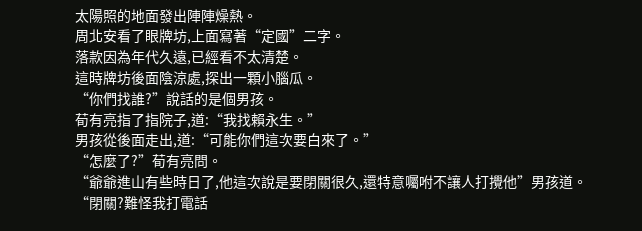太陽照的地面發出陣陣燥熱。
周北安看了眼牌坊,上面寫著“定國”二字。
落款因為年代久遠,已經看不太清楚。
這時牌坊後面陰涼處,探出一顆小腦瓜。
“你們找誰?”說話的是個男孩。
荀有亮指了指院子,道:“我找賴永生。”
男孩從後面走出,道:“可能你們這次要白來了。”
“怎麼了?”荀有亮問。
“爺爺進山有些時日了,他這次說是要閉關很久,還特意囑咐不讓人打攪他”男孩道。
“閉關?難怪我打電話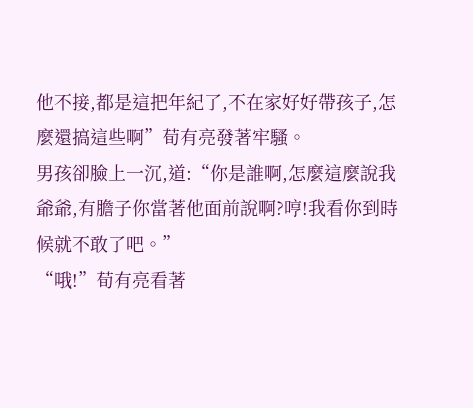他不接,都是這把年紀了,不在家好好帶孩子,怎麼還搞這些啊”荀有亮發著牢騷。
男孩卻臉上一沉,道:“你是誰啊,怎麼這麼說我爺爺,有膽子你當著他面前說啊?哼!我看你到時候就不敢了吧。”
“哦!”荀有亮看著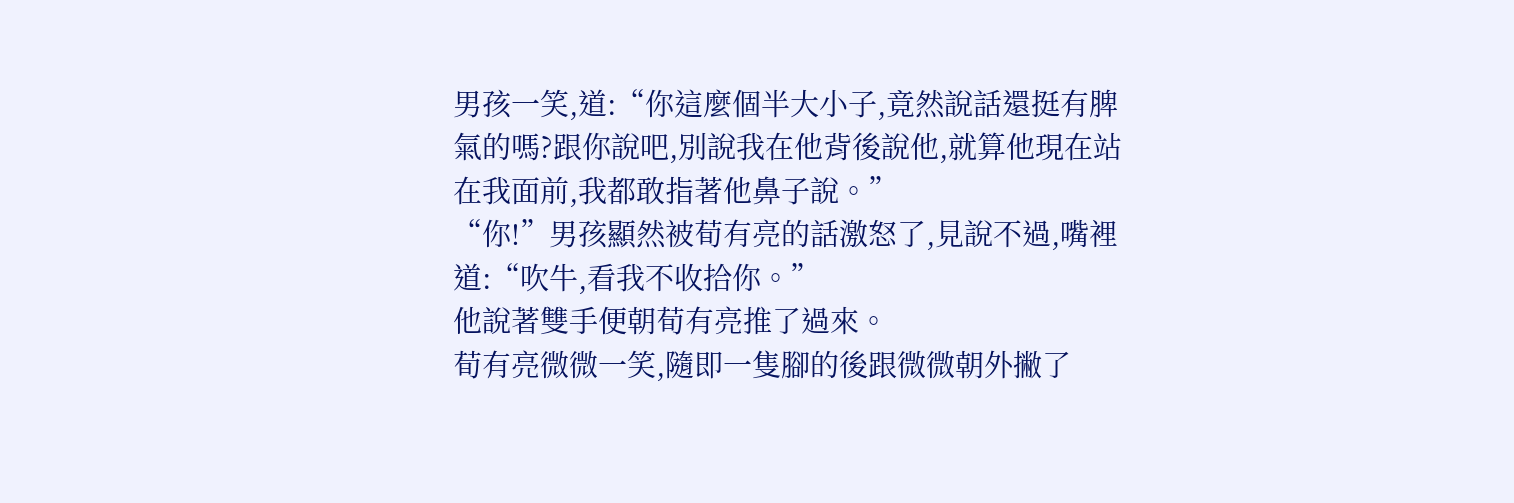男孩一笑,道:“你這麼個半大小子,竟然說話還挺有脾氣的嗎?跟你說吧,別說我在他背後說他,就算他現在站在我面前,我都敢指著他鼻子說。”
“你!”男孩顯然被荀有亮的話激怒了,見說不過,嘴裡道:“吹牛,看我不收拾你。”
他說著雙手便朝荀有亮推了過來。
荀有亮微微一笑,隨即一隻腳的後跟微微朝外撇了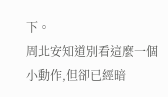下。
周北安知道別看這麼一個小動作,但卻已經暗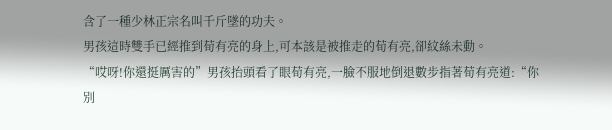含了一種少林正宗名叫千斤墜的功夫。
男孩這時雙手已經推到荀有亮的身上,可本該是被推走的荀有亮,卻紋絲未動。
“哎呀!你還挺厲害的”男孩抬頭看了眼荀有亮,一臉不服地倒退數步指著荀有亮道:“你別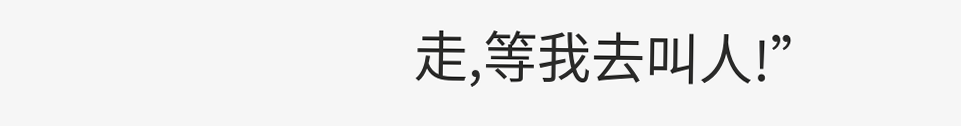走,等我去叫人!”